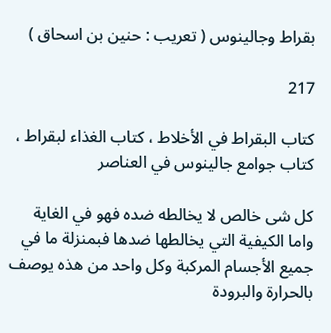بقراط وجالينوس ( تعريب : حنين بن اسحاق )

217

كتاب البقراط في الأخلاط ، كتاب الغذاء لبقراط ، كتاب جوامع جالينوس في العناصر

كل شى خالص لا يخالطه ضده فهو في الغاية واما الكيفية التي يخالطها ضدها فبمنزلة ما في جميع الأجسام المركبة وكل واحد من هذه يوصف بالحرارة والبرودة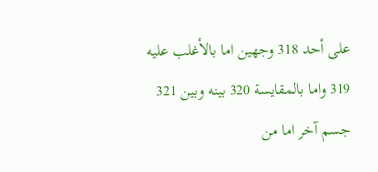على أحد 318 وجهين اما بالأغلب عليه 319 واما بالمقايسة 320 بينه وبين 321 جسم آخر اما من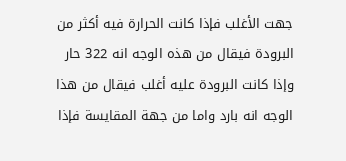جهت الأغلب فإذا كانت الحرارة فيه أكثر من البرودة فيقال من هذه الوجه انه 322 حار وإذا كانت البرودة عليه أغلب فيقال من هذا الوجه انه بارد واما من جهة المقايسة فإذا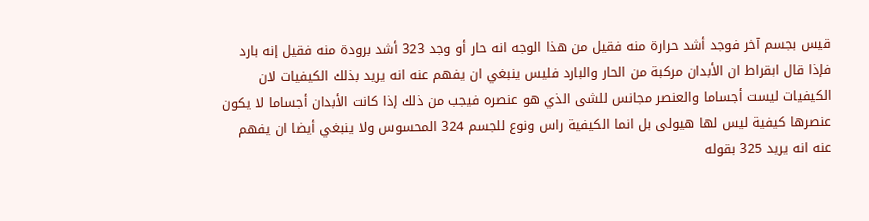قيس بجسم آخر فوجد أشد حرارة منه فقيل من هذا الوجه انه حار أو وجد 323 أشد برودة منه فقيل إنه بارد فإذا قال ابقراط ان الأبدان مركبة من الحار والبارد فليس ينبغي ان يفهم عنه انه يريد بذلك الكيفيات لان الكيفيات ليست أجساما والعنصر مجانس للشى الذي هو عنصره فيجب من ذلك إذا كانت الأبدان أجساما لا يكون عنصرها كيفية ليس لها هيولى بل انما الكيفية راس ونوع للجسم 324 المحسوس ولا ينبغي أيضا ان يفهم عنه انه يريد 325 بقوله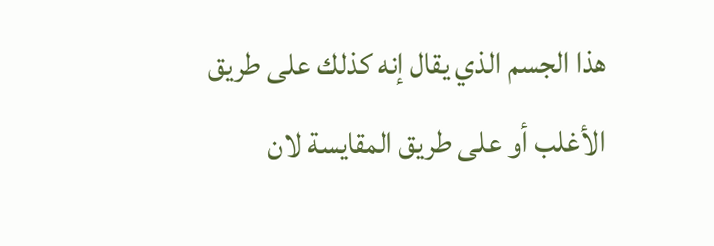هذا الجسم الذي يقال إنه كذلك على طريق الأغلب أو على طريق المقايسة لان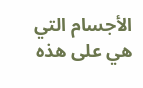الأجسام التي هي على هذه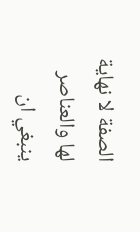الصفة لا نهاية لها والعناصر ينبغي ان